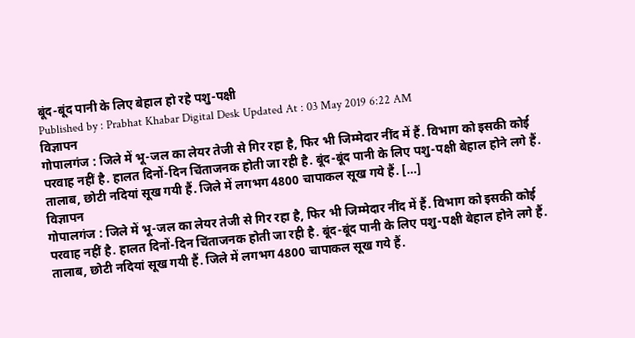बूंद-बूंद पानी के लिए बेहाल हो रहे पशु-पक्षी
Published by : Prabhat Khabar Digital Desk Updated At : 03 May 2019 6:22 AM
विज्ञापन
गोपालगंज : जिले में भू-जल का लेयर तेजी से गिर रहा है, फिर भी जिम्मेदार नींद में हैं. विभाग को इसकी कोई परवाह नहीं है. हालत दिनों-दिन चिंताजनक होती जा रही है. बूंद-बूंद पानी के लिए पशु-पक्षी बेहाल होने लगे हैं. तालाब, छोटी नदियां सूख गयी हैं. जिले में लगभग 4800 चापाकल सूख गये हैं. […]
विज्ञापन
गोपालगंज : जिले में भू-जल का लेयर तेजी से गिर रहा है, फिर भी जिम्मेदार नींद में हैं. विभाग को इसकी कोई परवाह नहीं है. हालत दिनों-दिन चिंताजनक होती जा रही है. बूंद-बूंद पानी के लिए पशु-पक्षी बेहाल होने लगे हैं. तालाब, छोटी नदियां सूख गयी हैं. जिले में लगभग 4800 चापाकल सूख गये हैं.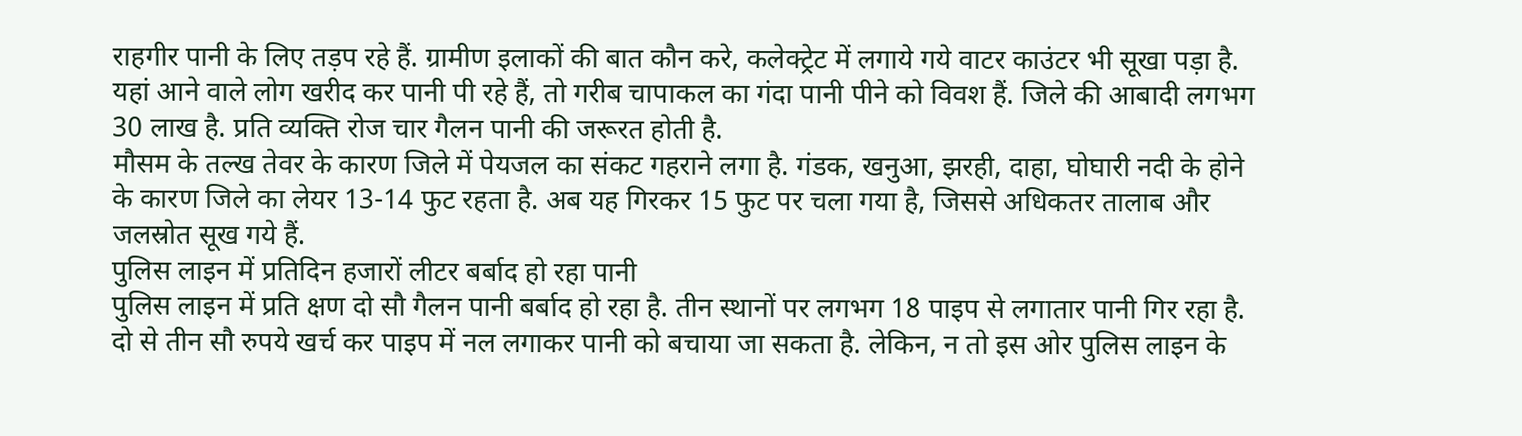राहगीर पानी के लिए तड़प रहे हैं. ग्रामीण इलाकों की बात कौन करे, कलेक्ट्रेट में लगाये गये वाटर काउंटर भी सूखा पड़ा है. यहां आने वाले लोग खरीद कर पानी पी रहे हैं, तो गरीब चापाकल का गंदा पानी पीने को विवश हैं. जिले की आबादी लगभग 30 लाख है. प्रति व्यक्ति रोज चार गैलन पानी की जरूरत होती है.
मौसम के तल्ख तेवर के कारण जिले में पेयजल का संकट गहराने लगा है. गंडक, खनुआ, झरही, दाहा, घोघारी नदी के होने के कारण जिले का लेयर 13-14 फुट रहता है. अब यह गिरकर 15 फुट पर चला गया है, जिससे अधिकतर तालाब और जलस्रोत सूख गये हैं.
पुलिस लाइन में प्रतिदिन हजारों लीटर बर्बाद हो रहा पानी
पुलिस लाइन में प्रति क्षण दो सौ गैलन पानी बर्बाद हो रहा है. तीन स्थानों पर लगभग 18 पाइप से लगातार पानी गिर रहा है. दो से तीन सौ रुपये खर्च कर पाइप में नल लगाकर पानी को बचाया जा सकता है. लेकिन, न तो इस ओर पुलिस लाइन के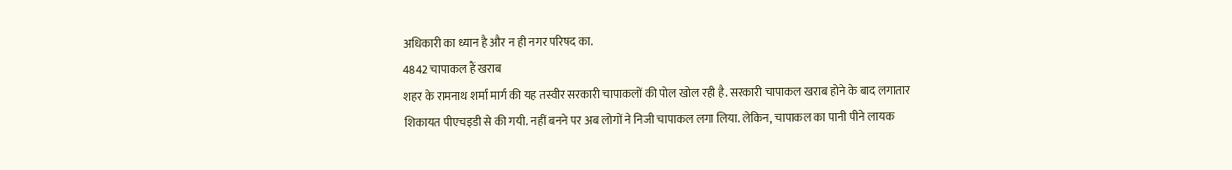अधिकारी का ध्यान है और न ही नगर परिषद का.
4842 चापाकल हैं खराब
शहर के रामनाथ शर्मा मार्ग की यह तस्वीर सरकारी चापाकलों की पोल खोल रही है. सरकारी चापाकल खराब होने के बाद लगातार शिकायत पीएचइडी से की गयी. नहीं बनने पर अब लोगों ने निजी चापाकल लगा लिया. लेकिन, चापाकल का पानी पीने लायक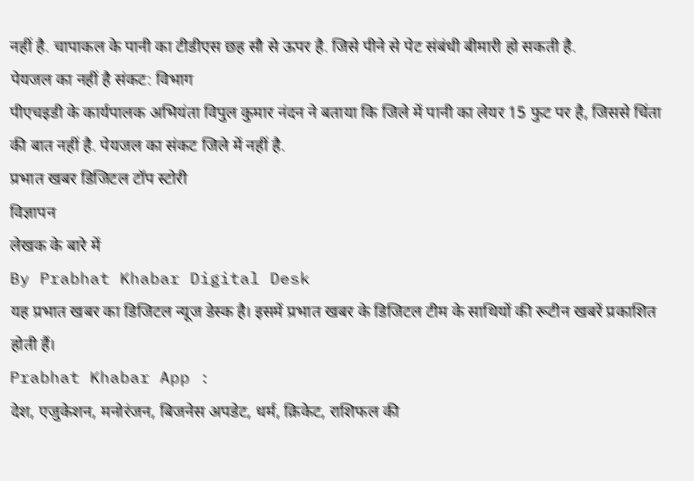नहीं है. चापाकल के पानी का टीडीएस छह सौ से ऊपर है. जिसे पीने से पेट संबंधी बीमारी हो सकती है.
पेयजल का नहीं है संकट: विभाग
पीएचइडी के कार्यपालक अभियंता विपुल कुमार नंदन ने बताया कि जिले में पानी का लेयर 15 फुट पर है, जिससे चिंता की बात नहीं है. पेयजल का संकट जिले में नहीं है.
प्रभात खबर डिजिटल टॉप स्टोरी
विज्ञापन
लेखक के बारे में
By Prabhat Khabar Digital Desk
यह प्रभात खबर का डिजिटल न्यूज डेस्क है। इसमें प्रभात खबर के डिजिटल टीम के साथियों की रूटीन खबरें प्रकाशित होती हैं।
Prabhat Khabar App :
देश, एजुकेशन, मनोरंजन, बिजनेस अपडेट, धर्म, क्रिकेट, राशिफल की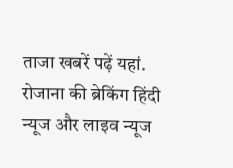ताजा खबरें पढ़ें यहां. रोजाना की ब्रेकिंग हिंदी न्यूज और लाइव न्यूज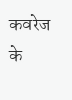कवरेज के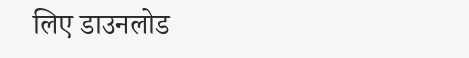लिए डाउनलोड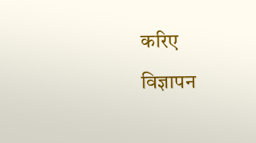करिए
विज्ञापन